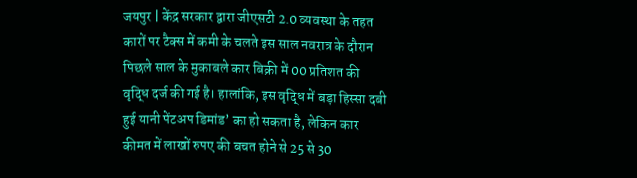जयपुर | केंद्र सरकार द्वारा जीएसटी 2.0 व्यवस्था के तहत कारों पर टैक्स में कमी के चलते इस साल नवरात्र के दौरान पिछले साल के मुकाबले कार बिक्री में 00 प्रतिशत की वृद्धि दर्ज की गई है। हालांकि, इस वृद्धि में बड़ा हिस्सा दबी हुई यानी पेंटअप डिमांड’ का हो सकता है, लेकिन कार कीमत में लाखों रुपए की बचत होने से 25 से 30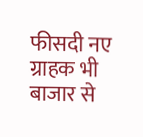फीसदी नए ग्राहक भी बाजार से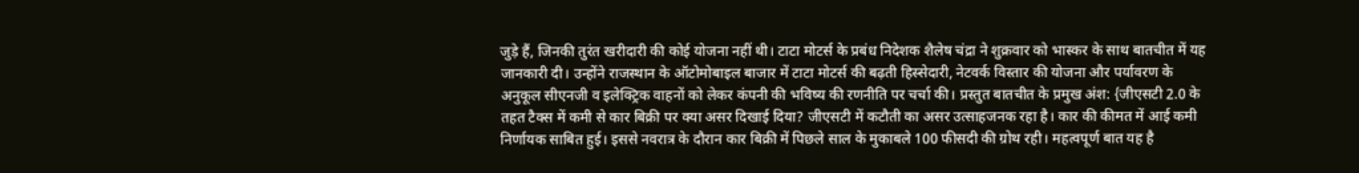जुड़े हैं, जिनकी तुरंत खरीदारी की कोई योजना नहीं थी। टाटा मोटर्स के प्रबंध निदेशक शैलेष चंद्रा ने शुक्रवार को भास्कर के साथ बातचीत में यह जानकारी दी। उन्होंने राजस्थान के ऑटोमोबाइल बाजार में टाटा मोटर्स की बढ़ती हिस्सेदारी, नेटवर्क विस्तार की योजना और पर्यावरण के अनुकूल सीएनजी व इलेक्ट्रिक वाहनों को लेकर कंपनी की भविष्य की रणनीति पर चर्चा की। प्रस्तुत बातचीत के प्रमुख अंश: {जीएसटी 2.0 के तहत टैक्स में कमी से कार बिक्री पर क्या असर दिखाई दिया? जीएसटी में कटौती का असर उत्साहजनक रहा है। कार की कीमत में आई कमी निर्णायक साबित हुई। इससे नवरात्र के दौरान कार बिक्री में पिछले साल के मुकाबले 100 फीसदी की ग्रोथ रही। महत्वपूर्ण बात यह है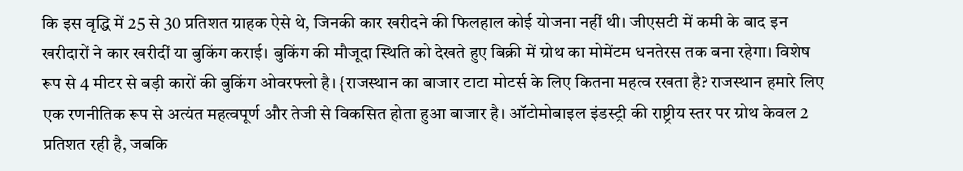कि इस वृद्धि में 25 से 30 प्रतिशत ग्राहक ऐसे थे, जिनकी कार खरीदने की फिलहाल कोई योजना नहीं थी। जीएसटी में कमी के बाद इन खरीदारों ने कार खरीदीं या बुकिंग कराई। बुकिंग की मौजूदा स्थिति को देखते हुए बिक्री में ग्रोथ का मोमेंटम धनतेरस तक बना रहेगा। विशेष रूप से 4 मीटर से बड़ी कारों की बुकिंग ओवरफ्लो है। {राजस्थान का बाजार टाटा मोटर्स के लिए कितना महत्व रखता है? राजस्थान हमारे लिए एक रणनीतिक रूप से अत्यंत महत्वपूर्ण और तेजी से विकसित होता हुआ बाजार है। ऑटोमोबाइल इंडस्ट्री की राष्ट्रीय स्तर पर ग्रोथ केवल 2 प्रतिशत रही है, जबकि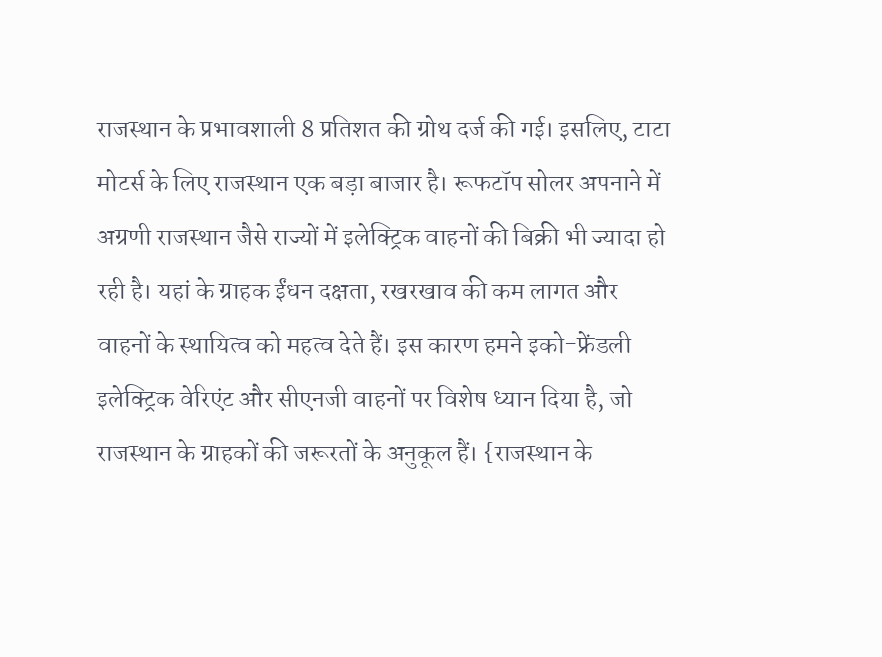राजस्थान के प्रभावशाली 8 प्रतिशत की ग्रोथ दर्ज की गई। इसलिए, टाटा मोटर्स के लिए राजस्थान एक बड़ा बाजार है। रूफटॉप सोलर अपनाने में अग्रणी राजस्थान जैसे राज्यों में इलेक्ट्रिक वाहनों की बिक्री भी ज्यादा हो रही है। यहां के ग्राहक ईंधन दक्षता, रखरखाव की कम लागत और वाहनों के स्थायित्व को महत्व देते हैं। इस कारण हमने इको-फ्रेंडली इलेक्ट्रिक वेरिएंट और सीएनजी वाहनों पर विशेष ध्यान दिया है, जो राजस्थान के ग्राहकों की जरूरतों के अनुकूल हैं। {राजस्थान के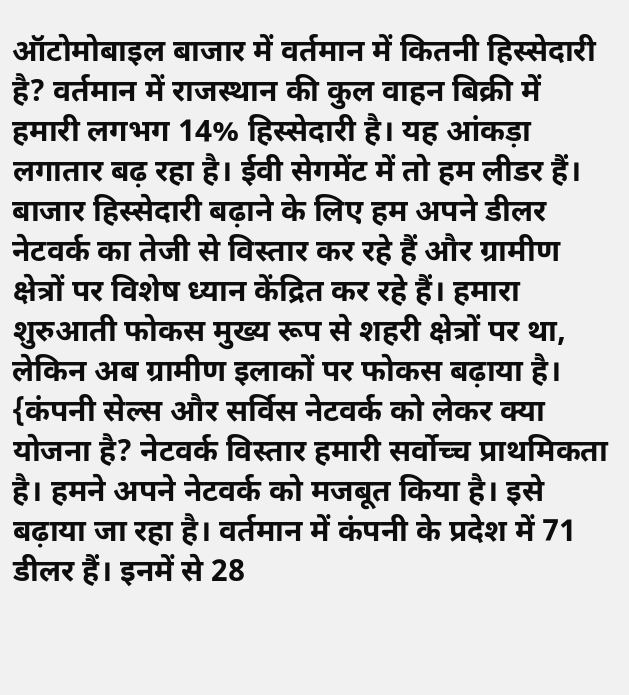ऑटोमोबाइल बाजार में वर्तमान में कितनी हिस्सेदारी है? वर्तमान में राजस्थान की कुल वाहन बिक्री में हमारी लगभग 14% हिस्सेदारी है। यह आंकड़ा लगातार बढ़ रहा है। ईवी सेगमेंट में तो हम लीडर हैं। बाजार हिस्सेदारी बढ़ाने के लिए हम अपने डीलर नेटवर्क का तेजी से विस्तार कर रहे हैं और ग्रामीण क्षेत्रों पर विशेष ध्यान केंद्रित कर रहे हैं। हमारा शुरुआती फोकस मुख्य रूप से शहरी क्षेत्रों पर था, लेकिन अब ग्रामीण इलाकों पर फोकस बढ़ाया है। {कंपनी सेल्स और सर्विस नेटवर्क को लेकर क्या योजना है? नेटवर्क विस्तार हमारी सर्वोच्च प्राथमिकता है। हमने अपने नेटवर्क को मजबूत किया है। इसे बढ़ाया जा रहा है। वर्तमान में कंपनी के प्रदेश में 71 डीलर हैं। इनमें से 28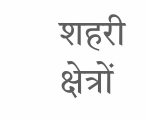शहरी क्षेत्रों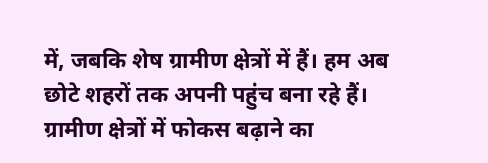में, जबकि शेष ग्रामीण क्षेत्रों में हैं। हम अब छोटे शहरों तक अपनी पहुंच बना रहे हैं। ग्रामीण क्षेत्रों में फोकस बढ़ाने का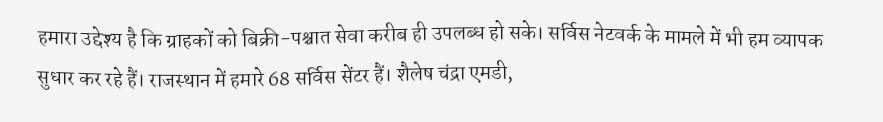हमारा उद्देश्य है कि ग्राहकों को बिक्री-पश्चात सेवा करीब ही उपलब्ध हो सके। सर्विस नेटवर्क के मामले में भी हम व्यापक सुधार कर रहे हैं। राजस्थान में हमारे 68 सर्विस सेंटर हैं। शैलेष चंद्रा एमडी,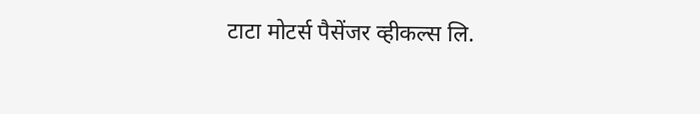टाटा मोटर्स पैसेंजर व्हीकल्स लि.